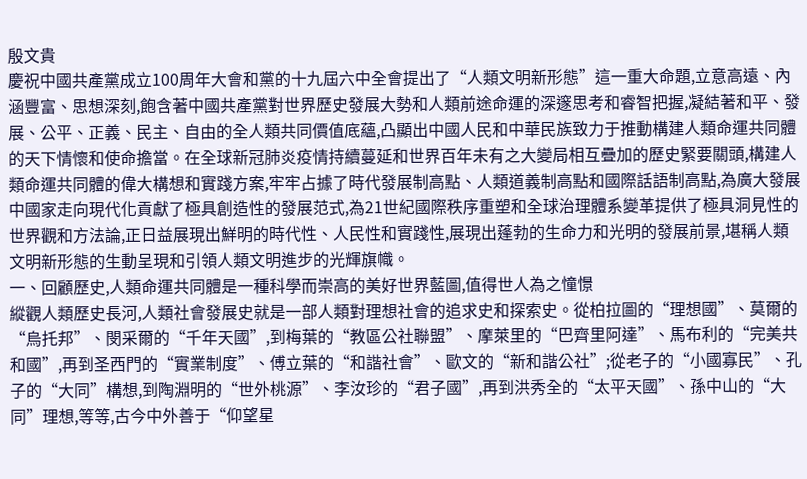殷文貴
慶祝中國共產黨成立100周年大會和黨的十九屆六中全會提出了“人類文明新形態”這一重大命題,立意高遠、內涵豐富、思想深刻,飽含著中國共產黨對世界歷史發展大勢和人類前途命運的深邃思考和睿智把握,凝結著和平、發展、公平、正義、民主、自由的全人類共同價值底蘊,凸顯出中國人民和中華民族致力于推動構建人類命運共同體的天下情懷和使命擔當。在全球新冠肺炎疫情持續蔓延和世界百年未有之大變局相互疊加的歷史緊要關頭,構建人類命運共同體的偉大構想和實踐方案,牢牢占據了時代發展制高點、人類道義制高點和國際話語制高點,為廣大發展中國家走向現代化貢獻了極具創造性的發展范式,為21世紀國際秩序重塑和全球治理體系變革提供了極具洞見性的世界觀和方法論,正日益展現出鮮明的時代性、人民性和實踐性,展現出蓬勃的生命力和光明的發展前景,堪稱人類文明新形態的生動呈現和引領人類文明進步的光輝旗幟。
一、回顧歷史,人類命運共同體是一種科學而崇高的美好世界藍圖,值得世人為之憧憬
縱觀人類歷史長河,人類社會發展史就是一部人類對理想社會的追求史和探索史。從柏拉圖的“理想國”、莫爾的“烏托邦”、閔采爾的“千年天國”,到梅葉的“教區公社聯盟”、摩萊里的“巴齊里阿達”、馬布利的“完美共和國”,再到圣西門的“實業制度”、傅立葉的“和諧社會”、歐文的“新和諧公社”;從老子的“小國寡民”、孔子的“大同”構想,到陶淵明的“世外桃源”、李汝珍的“君子國”,再到洪秀全的“太平天國”、孫中山的“大同”理想,等等,古今中外善于“仰望星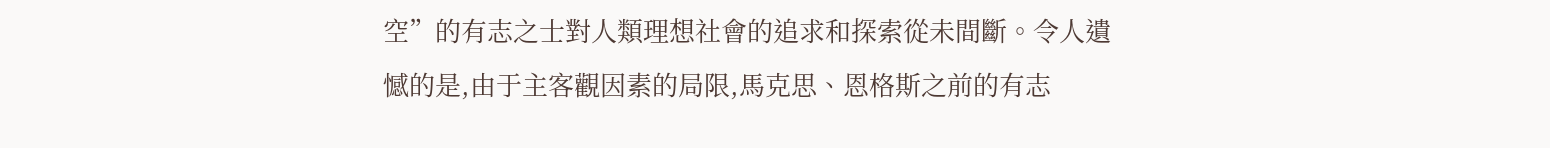空”的有志之士對人類理想社會的追求和探索從未間斷。令人遺憾的是,由于主客觀因素的局限,馬克思、恩格斯之前的有志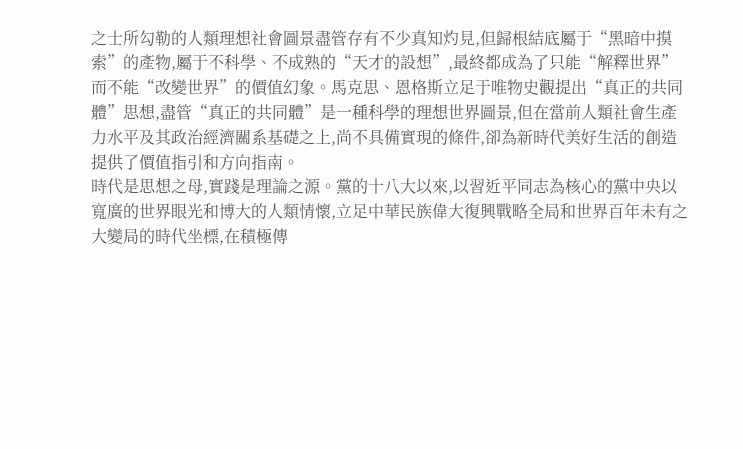之士所勾勒的人類理想社會圖景盡管存有不少真知灼見,但歸根結底屬于“黑暗中摸索”的產物,屬于不科學、不成熟的“天才的設想”,最終都成為了只能“解釋世界”而不能“改變世界”的價值幻象。馬克思、恩格斯立足于唯物史觀提出“真正的共同體”思想,盡管“真正的共同體”是一種科學的理想世界圖景,但在當前人類社會生產力水平及其政治經濟關系基礎之上,尚不具備實現的條件,卻為新時代美好生活的創造提供了價值指引和方向指南。
時代是思想之母,實踐是理論之源。黨的十八大以來,以習近平同志為核心的黨中央以寬廣的世界眼光和博大的人類情懷,立足中華民族偉大復興戰略全局和世界百年未有之大變局的時代坐標,在積極傳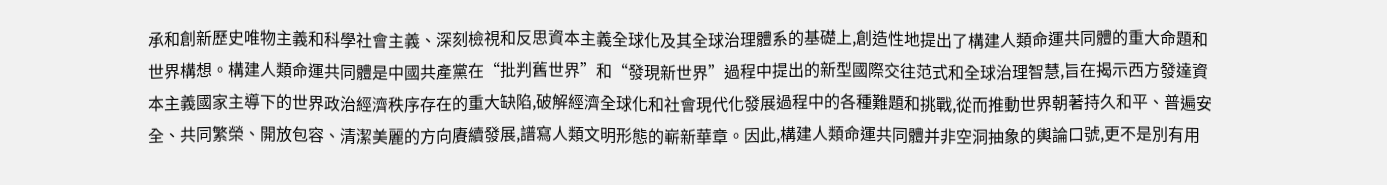承和創新歷史唯物主義和科學社會主義、深刻檢視和反思資本主義全球化及其全球治理體系的基礎上,創造性地提出了構建人類命運共同體的重大命題和世界構想。構建人類命運共同體是中國共產黨在“批判舊世界”和“發現新世界”過程中提出的新型國際交往范式和全球治理智慧,旨在揭示西方發達資本主義國家主導下的世界政治經濟秩序存在的重大缺陷,破解經濟全球化和社會現代化發展過程中的各種難題和挑戰,從而推動世界朝著持久和平、普遍安全、共同繁榮、開放包容、清潔美麗的方向賡續發展,譜寫人類文明形態的嶄新華章。因此,構建人類命運共同體并非空洞抽象的輿論口號,更不是別有用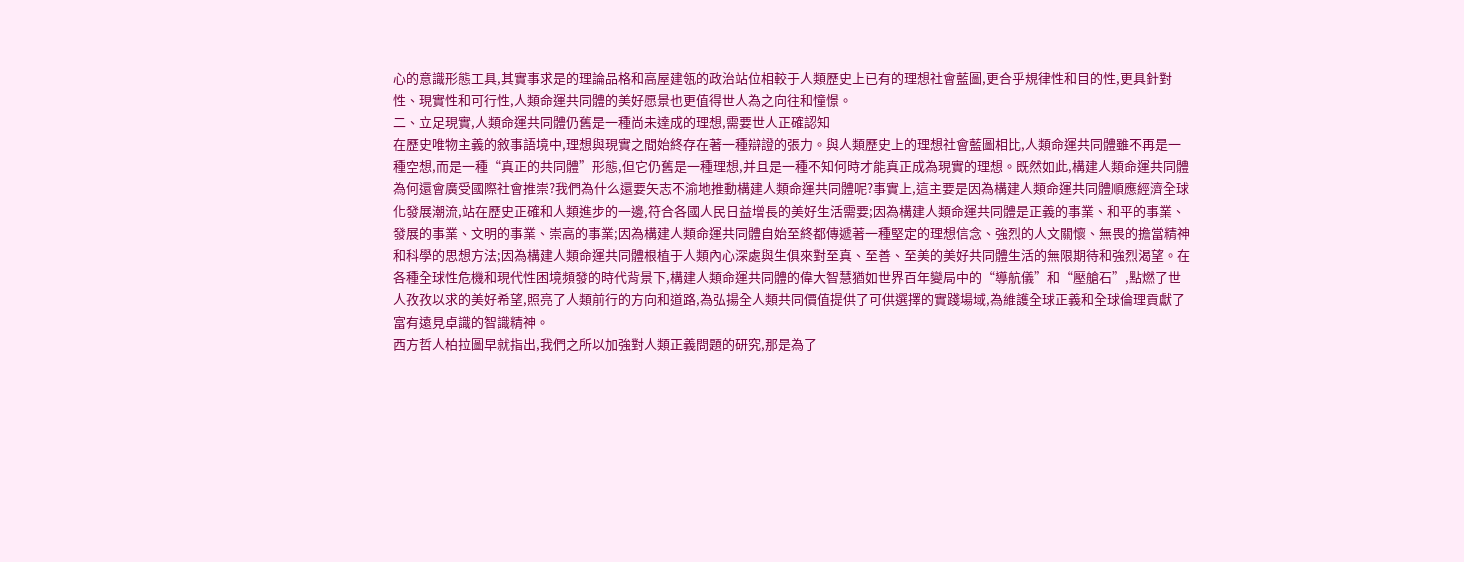心的意識形態工具,其實事求是的理論品格和高屋建瓴的政治站位相較于人類歷史上已有的理想社會藍圖,更合乎規律性和目的性,更具針對性、現實性和可行性,人類命運共同體的美好愿景也更值得世人為之向往和憧憬。
二、立足現實,人類命運共同體仍舊是一種尚未達成的理想,需要世人正確認知
在歷史唯物主義的敘事語境中,理想與現實之間始終存在著一種辯證的張力。與人類歷史上的理想社會藍圖相比,人類命運共同體雖不再是一種空想,而是一種“真正的共同體”形態,但它仍舊是一種理想,并且是一種不知何時才能真正成為現實的理想。既然如此,構建人類命運共同體為何還會廣受國際社會推崇?我們為什么還要矢志不渝地推動構建人類命運共同體呢?事實上,這主要是因為構建人類命運共同體順應經濟全球化發展潮流,站在歷史正確和人類進步的一邊,符合各國人民日益增長的美好生活需要;因為構建人類命運共同體是正義的事業、和平的事業、發展的事業、文明的事業、崇高的事業;因為構建人類命運共同體自始至終都傳遞著一種堅定的理想信念、強烈的人文關懷、無畏的擔當精神和科學的思想方法;因為構建人類命運共同體根植于人類內心深處與生俱來對至真、至善、至美的美好共同體生活的無限期待和強烈渴望。在各種全球性危機和現代性困境頻發的時代背景下,構建人類命運共同體的偉大智慧猶如世界百年變局中的“導航儀”和“壓艙石”,點燃了世人孜孜以求的美好希望,照亮了人類前行的方向和道路,為弘揚全人類共同價值提供了可供選擇的實踐場域,為維護全球正義和全球倫理貢獻了富有遠見卓識的智識精神。
西方哲人柏拉圖早就指出,我們之所以加強對人類正義問題的研究,那是為了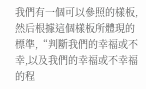我們有一個可以參照的樣板,然后根據這個樣板所體現的標準,“判斷我們的幸福或不幸,以及我們的幸福或不幸福的程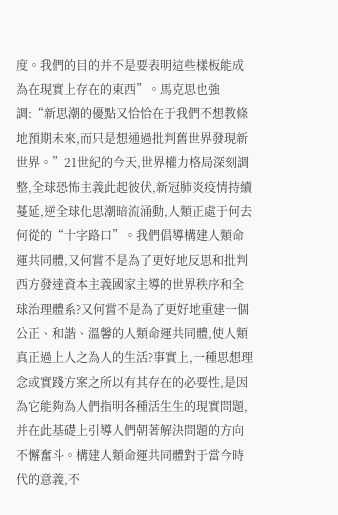度。我們的目的并不是要表明這些樣板能成為在現實上存在的東西”。馬克思也強調:“新思潮的優點又恰恰在于我們不想教條地預期未來,而只是想通過批判舊世界發現新世界。”21世紀的今天,世界權力格局深刻調整,全球恐怖主義此起彼伏,新冠肺炎疫情持續蔓延,逆全球化思潮暗流涌動,人類正處于何去何從的“十字路口”。我們倡導構建人類命運共同體,又何嘗不是為了更好地反思和批判西方發達資本主義國家主導的世界秩序和全球治理體系?又何嘗不是為了更好地重建一個公正、和諧、溫馨的人類命運共同體,使人類真正過上人之為人的生活?事實上,一種思想理念或實踐方案之所以有其存在的必要性,是因為它能夠為人們指明各種活生生的現實問題,并在此基礎上引導人們朝著解決問題的方向不懈奮斗。構建人類命運共同體對于當今時代的意義,不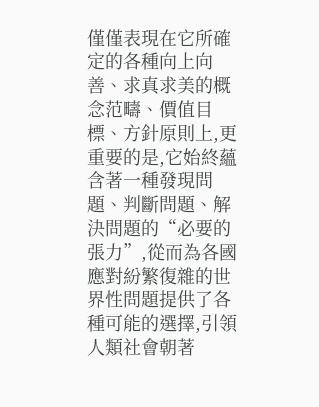僅僅表現在它所確定的各種向上向善、求真求美的概念范疇、價值目標、方針原則上,更重要的是,它始終蘊含著一種發現問題、判斷問題、解決問題的“必要的張力”,從而為各國應對紛繁復雜的世界性問題提供了各種可能的選擇,引領人類社會朝著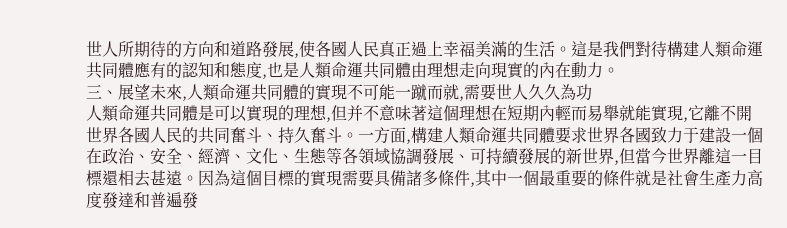世人所期待的方向和道路發展,使各國人民真正過上幸福美滿的生活。這是我們對待構建人類命運共同體應有的認知和態度,也是人類命運共同體由理想走向現實的內在動力。
三、展望未來,人類命運共同體的實現不可能一蹴而就,需要世人久久為功
人類命運共同體是可以實現的理想,但并不意味著這個理想在短期內輕而易舉就能實現,它離不開世界各國人民的共同奮斗、持久奮斗。一方面,構建人類命運共同體要求世界各國致力于建設一個在政治、安全、經濟、文化、生態等各領域協調發展、可持續發展的新世界,但當今世界離這一目標還相去甚遠。因為這個目標的實現需要具備諸多條件,其中一個最重要的條件就是社會生產力高度發達和普遍發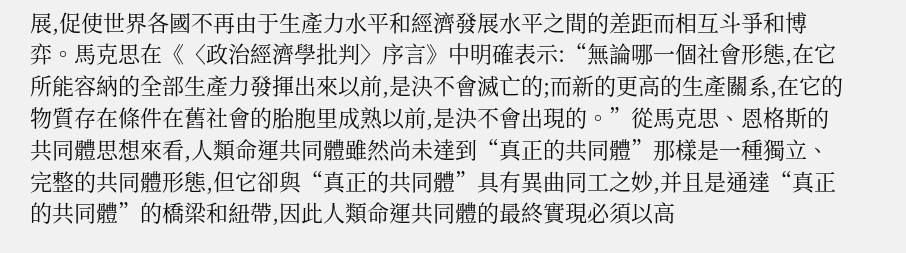展,促使世界各國不再由于生產力水平和經濟發展水平之間的差距而相互斗爭和博弈。馬克思在《〈政治經濟學批判〉序言》中明確表示:“無論哪一個社會形態,在它所能容納的全部生產力發揮出來以前,是決不會滅亡的;而新的更高的生產關系,在它的物質存在條件在舊社會的胎胞里成熟以前,是決不會出現的。”從馬克思、恩格斯的共同體思想來看,人類命運共同體雖然尚未達到“真正的共同體”那樣是一種獨立、完整的共同體形態,但它卻與“真正的共同體”具有異曲同工之妙,并且是通達“真正的共同體”的橋梁和紐帶,因此人類命運共同體的最終實現必須以高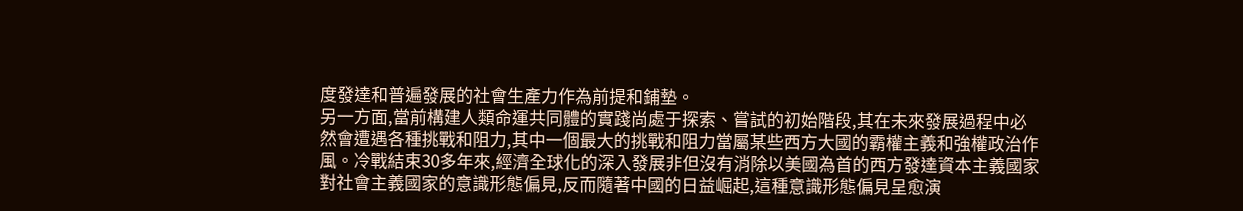度發達和普遍發展的社會生產力作為前提和鋪墊。
另一方面,當前構建人類命運共同體的實踐尚處于探索、嘗試的初始階段,其在未來發展過程中必然會遭遇各種挑戰和阻力,其中一個最大的挑戰和阻力當屬某些西方大國的霸權主義和強權政治作風。冷戰結束30多年來,經濟全球化的深入發展非但沒有消除以美國為首的西方發達資本主義國家對社會主義國家的意識形態偏見,反而隨著中國的日益崛起,這種意識形態偏見呈愈演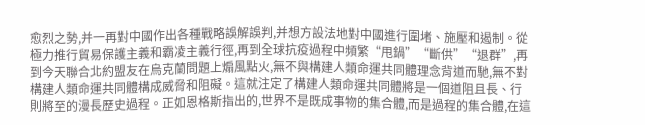愈烈之勢,并一再對中國作出各種戰略誤解誤判,并想方設法地對中國進行圍堵、施壓和遏制。從極力推行貿易保護主義和霸凌主義行徑,再到全球抗疫過程中頻繁“甩鍋”“斷供”“退群”,再到今天聯合北約盟友在烏克蘭問題上煽風點火,無不與構建人類命運共同體理念背道而馳,無不對構建人類命運共同體構成威脅和阻礙。這就注定了構建人類命運共同體將是一個道阻且長、行則將至的漫長歷史過程。正如恩格斯指出的,世界不是既成事物的集合體,而是過程的集合體,在這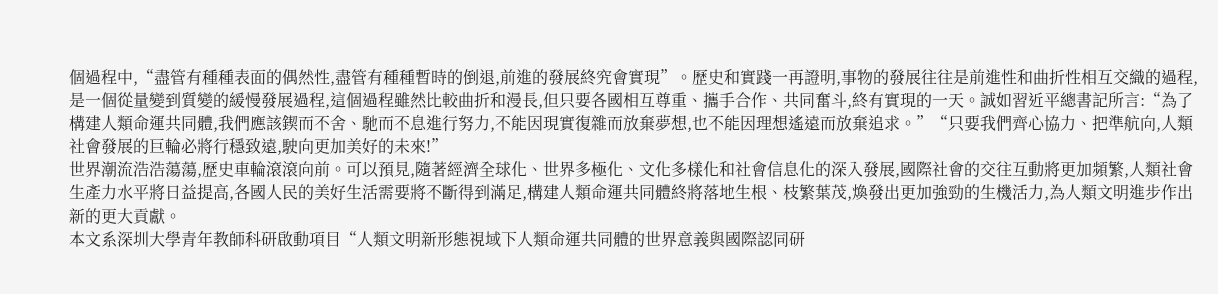個過程中,“盡管有種種表面的偶然性,盡管有種種暫時的倒退,前進的發展終究會實現”。歷史和實踐一再證明,事物的發展往往是前進性和曲折性相互交織的過程,是一個從量變到質變的緩慢發展過程,這個過程雖然比較曲折和漫長,但只要各國相互尊重、攜手合作、共同奮斗,終有實現的一天。誠如習近平總書記所言:“為了構建人類命運共同體,我們應該鍥而不舍、馳而不息進行努力,不能因現實復雜而放棄夢想,也不能因理想遙遠而放棄追求。”“只要我們齊心協力、把準航向,人類社會發展的巨輪必將行穩致遠,駛向更加美好的未來!”
世界潮流浩浩蕩蕩,歷史車輪滾滾向前。可以預見,隨著經濟全球化、世界多極化、文化多樣化和社會信息化的深入發展,國際社會的交往互動將更加頻繁,人類社會生產力水平將日益提高,各國人民的美好生活需要將不斷得到滿足,構建人類命運共同體終將落地生根、枝繁葉茂,煥發出更加強勁的生機活力,為人類文明進步作出新的更大貢獻。
本文系深圳大學青年教師科研啟動項目“人類文明新形態視域下人類命運共同體的世界意義與國際認同研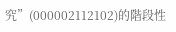究”(000002112102)的階段性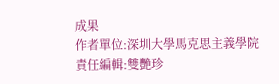成果
作者單位:深圳大學馬克思主義學院
責任編輯:雙艷珍